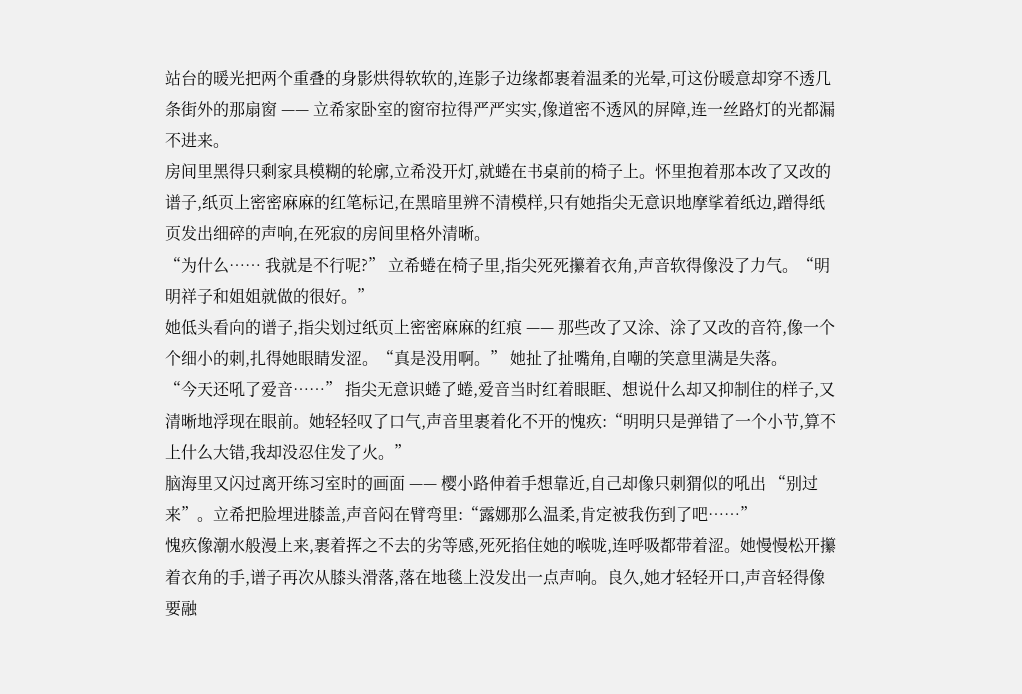站台的暖光把两个重叠的身影烘得软软的,连影子边缘都裹着温柔的光晕,可这份暖意却穿不透几条街外的那扇窗 —— 立希家卧室的窗帘拉得严严实实,像道密不透风的屏障,连一丝路灯的光都漏不进来。
房间里黑得只剩家具模糊的轮廓,立希没开灯,就蜷在书桌前的椅子上。怀里抱着那本改了又改的谱子,纸页上密密麻麻的红笔标记,在黑暗里辨不清模样,只有她指尖无意识地摩挲着纸边,蹭得纸页发出细碎的声响,在死寂的房间里格外清晰。
“为什么…… 我就是不行呢?” 立希蜷在椅子里,指尖死死攥着衣角,声音软得像没了力气。“明明祥子和姐姐就做的很好。”
她低头看向的谱子,指尖划过纸页上密密麻麻的红痕 —— 那些改了又涂、涂了又改的音符,像一个个细小的刺,扎得她眼睛发涩。“真是没用啊。” 她扯了扯嘴角,自嘲的笑意里满是失落。
“今天还吼了爱音……” 指尖无意识蜷了蜷,爱音当时红着眼眶、想说什么却又抑制住的样子,又清晰地浮现在眼前。她轻轻叹了口气,声音里裹着化不开的愧疚:“明明只是弹错了一个小节,算不上什么大错,我却没忍住发了火。”
脑海里又闪过离开练习室时的画面 —— 樱小路伸着手想靠近,自己却像只刺猬似的吼出 “别过来”。立希把脸埋进膝盖,声音闷在臂弯里:“露娜那么温柔,肯定被我伤到了吧……”
愧疚像潮水般漫上来,裹着挥之不去的劣等感,死死掐住她的喉咙,连呼吸都带着涩。她慢慢松开攥着衣角的手,谱子再次从膝头滑落,落在地毯上没发出一点声响。良久,她才轻轻开口,声音轻得像要融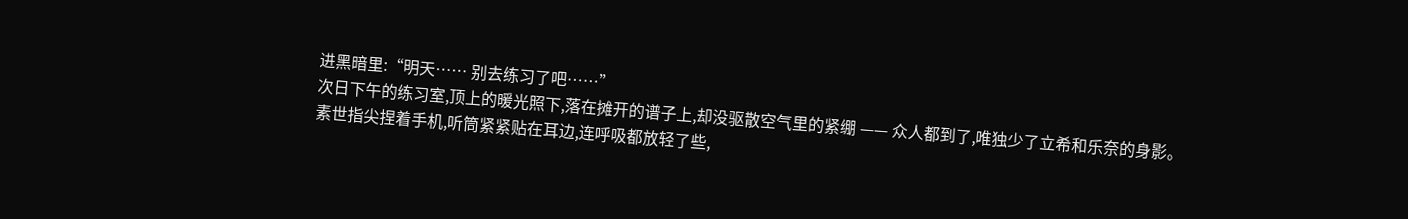进黑暗里:“明天…… 别去练习了吧……”
次日下午的练习室,顶上的暖光照下,落在摊开的谱子上,却没驱散空气里的紧绷 —— 众人都到了,唯独少了立希和乐奈的身影。
素世指尖捏着手机,听筒紧紧贴在耳边,连呼吸都放轻了些,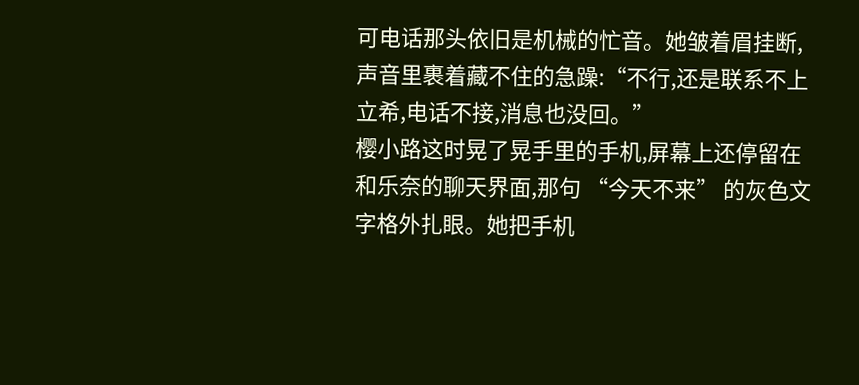可电话那头依旧是机械的忙音。她皱着眉挂断,声音里裹着藏不住的急躁:“不行,还是联系不上立希,电话不接,消息也没回。”
樱小路这时晃了晃手里的手机,屏幕上还停留在和乐奈的聊天界面,那句 “今天不来” 的灰色文字格外扎眼。她把手机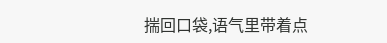揣回口袋,语气里带着点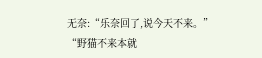无奈:“乐奈回了,说今天不来。”
“野猫不来本就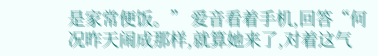是家常便饭。” 爱音看着手机,回答“何况昨天闹成那样,就算她来了,对着这气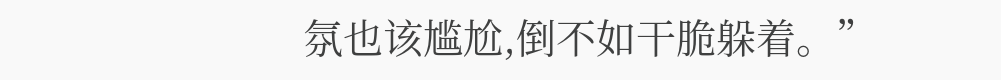氛也该尴尬,倒不如干脆躲着。”